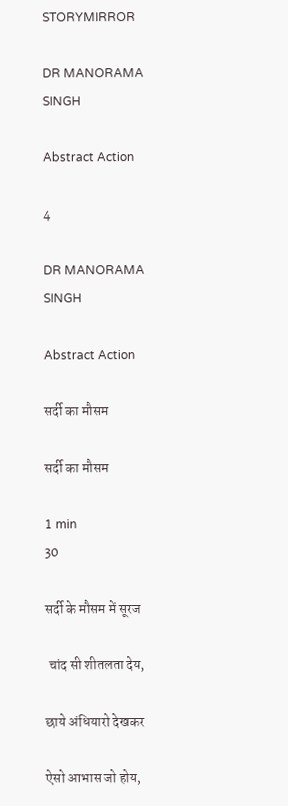STORYMIRROR

DR MANORAMA SINGH

Abstract Action

4

DR MANORAMA SINGH

Abstract Action

सर्दी का मौसम

सर्दी का मौसम

1 min
30

सर्दी के मौसम में सूरज

 चांद सी शीतलता देय,

छाये अंधियारो देखकर

ऐसो आभास जो होय,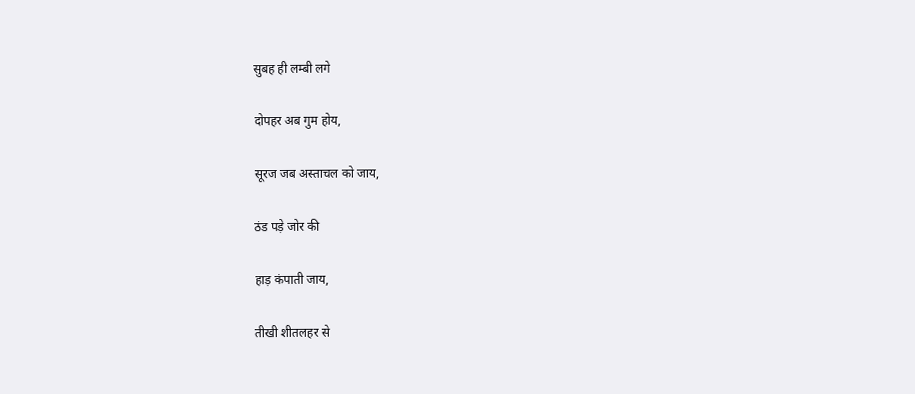सुबह ही लम्बी लगे

दोपहर अब गुम होय,

सूरज जब अस्ताचल को जाय,

ठंड पड़े जोर की

हाड़ कंपाती जाय,

तीखी शीतलहर से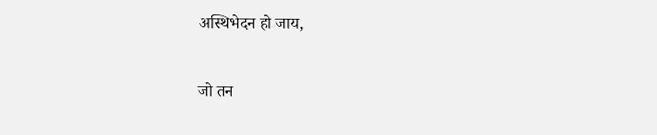अस्थिभेदन हो जाय,

जो तन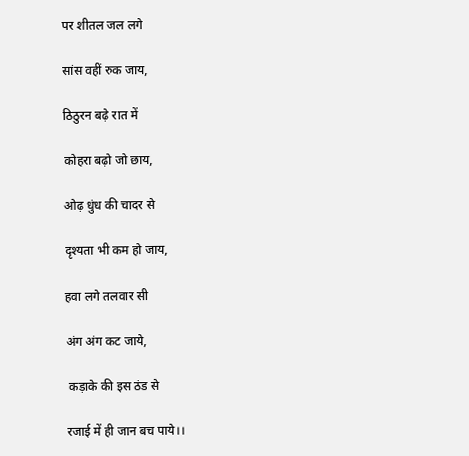पर शीतल जल लगे

सांस वहीं रुक जाय,

ठिठुरन बढ़े रात में

कोहरा बढ़ो जो छाय,

ओढ़ धुंध की चादर से

दृश्यता भी कम हो जाय,

हवा लगे तलवार सी

अंग अंग कट जाये,

 कड़ाके की इस ठंड से

रजाई में ही जान बच पाये।।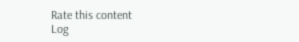Rate this content
Log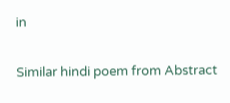in

Similar hindi poem from Abstract